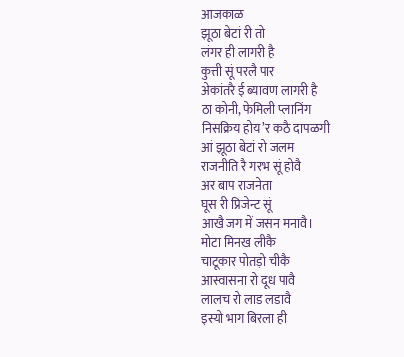आजकाळ
झूठा बेटां री तो
लंगर ही लागरी है
कुत्ती सूं परलै पार
अेकांतरै ई ब्यावण लागरी है
ठा कोनी, फेमिली प्लानिंग
निसक्रिय होय’र कठै दापळगी
आं झूठा बेटां रो जलम
राजनीति रै गरभ सूं होवै
अर बाप राजनेता
घूस री प्रिजेन्ट सूं
आखै जग में जसन मनावै।
मोटा मिनख लीकै
चाटूकार पोतड़ो चीकै
आस्वासना रो दूध पावै
लालच रो लाड लडावै
इस्यो भाग बिरला ही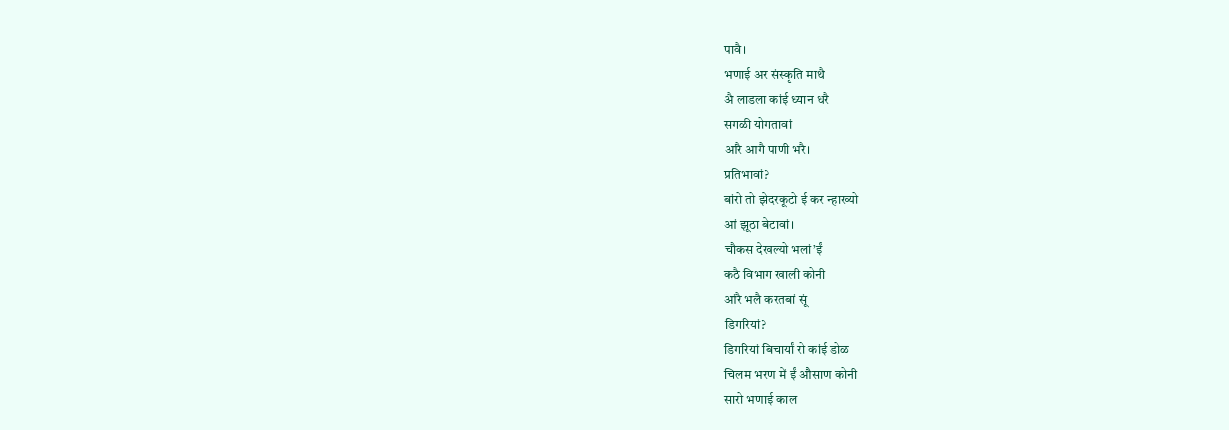पावै।
भणाई अर संस्कृति माथै
अै लाडला कांई ध्यान धरै
सगळी योगतावां
आंरै आगै पाणी भरै।
प्रतिभावां?
बांरो तो झेदरकूटो ई कर न्हाख्यो
आं झूठा बेटावां।
चौकस देखल्यो भलां’ईं
कठै विभाग खाली कोनी
आंरै भलै करतबां सूं
डिगरियां?
डिगरियां बिचार्यां रो कांई डोळ
चिलम भरण में ईं औसाण कोनी
सारो भणाई काल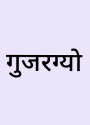गुजरग्यो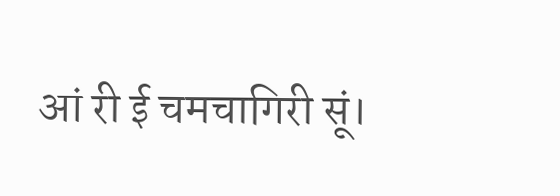आं री ई चमचागिरी सूं।